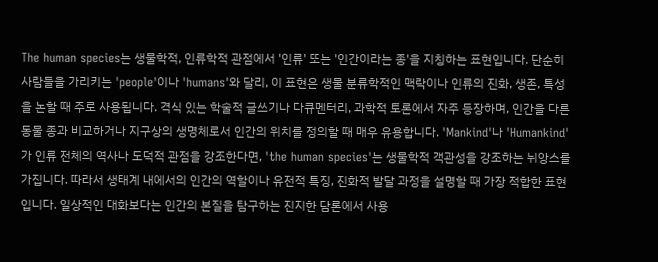The human species는 생물학적, 인류학적 관점에서 '인류' 또는 '인간이라는 종'을 지칭하는 표현입니다. 단순히 사람들을 가리키는 'people'이나 'humans'와 달리, 이 표현은 생물 분류학적인 맥락이나 인류의 진화, 생존, 특성을 논할 때 주로 사용됩니다. 격식 있는 학술적 글쓰기나 다큐멘터리, 과학적 토론에서 자주 등장하며, 인간을 다른 동물 종과 비교하거나 지구상의 생명체로서 인간의 위치를 정의할 때 매우 유용합니다. 'Mankind'나 'Humankind'가 인류 전체의 역사나 도덕적 관점을 강조한다면, 'the human species'는 생물학적 객관성을 강조하는 뉘앙스를 가집니다. 따라서 생태계 내에서의 인간의 역할이나 유전적 특징, 진화적 발달 과정을 설명할 때 가장 적합한 표현입니다. 일상적인 대화보다는 인간의 본질을 탐구하는 진지한 담론에서 사용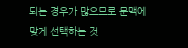되는 경우가 많으므로 문맥에 맞게 선택하는 것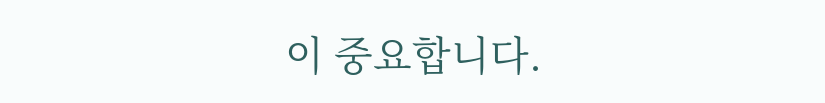이 중요합니다.